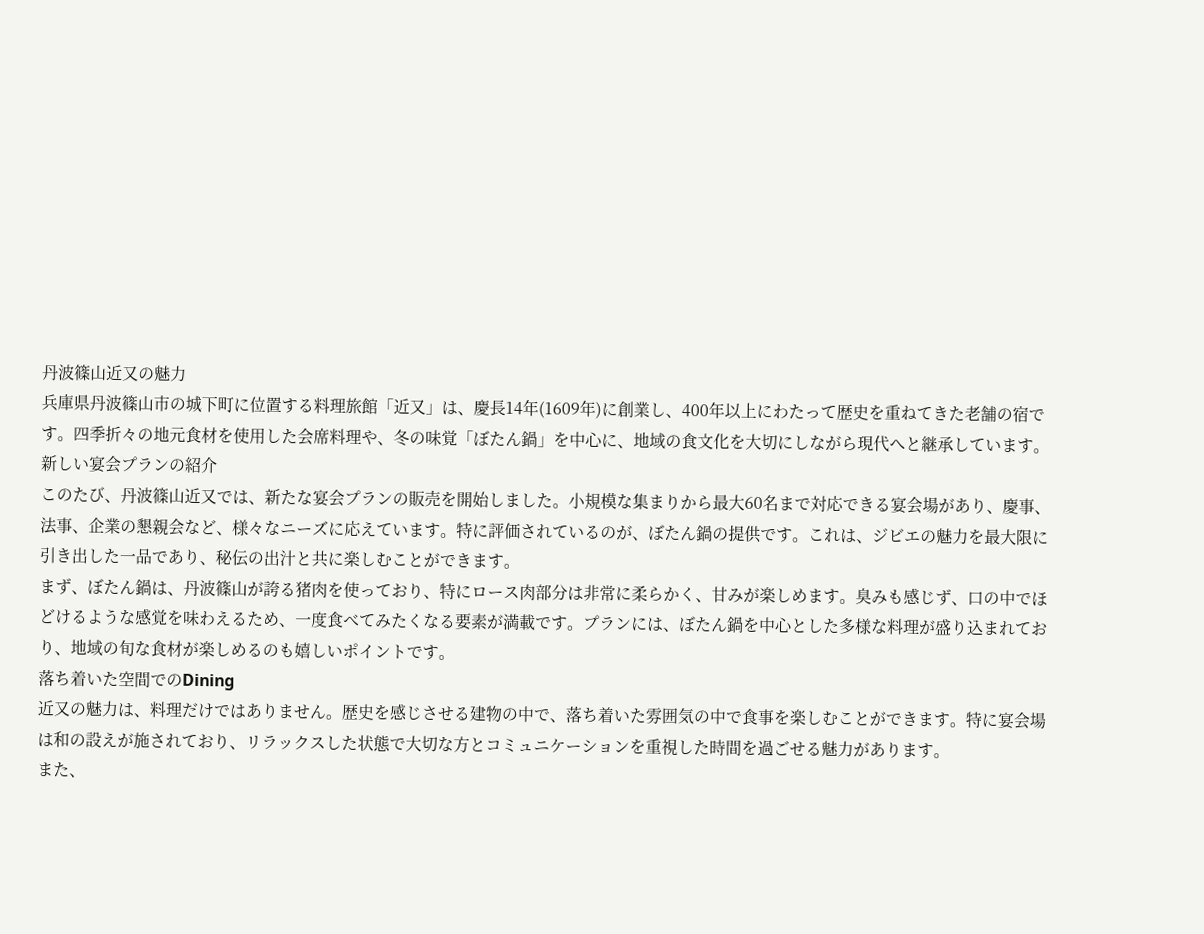丹波篠山近又の魅力
兵庫県丹波篠山市の城下町に位置する料理旅館「近又」は、慶長14年(1609年)に創業し、400年以上にわたって歴史を重ねてきた老舗の宿です。四季折々の地元食材を使用した会席料理や、冬の味覚「ぼたん鍋」を中心に、地域の食文化を大切にしながら現代へと継承しています。
新しい宴会プランの紹介
このたび、丹波篠山近又では、新たな宴会プランの販売を開始しました。小規模な集まりから最大60名まで対応できる宴会場があり、慶事、法事、企業の懇親会など、様々なニーズに応えています。特に評価されているのが、ぼたん鍋の提供です。これは、ジビエの魅力を最大限に引き出した一品であり、秘伝の出汁と共に楽しむことができます。
まず、ぼたん鍋は、丹波篠山が誇る猪肉を使っており、特にロース肉部分は非常に柔らかく、甘みが楽しめます。臭みも感じず、口の中でほどけるような感覚を味わえるため、一度食べてみたくなる要素が満載です。プランには、ぼたん鍋を中心とした多様な料理が盛り込まれており、地域の旬な食材が楽しめるのも嬉しいポイントです。
落ち着いた空間でのDining
近又の魅力は、料理だけではありません。歴史を感じさせる建物の中で、落ち着いた雰囲気の中で食事を楽しむことができます。特に宴会場は和の設えが施されており、リラックスした状態で大切な方とコミュニケーションを重視した時間を過ごせる魅力があります。
また、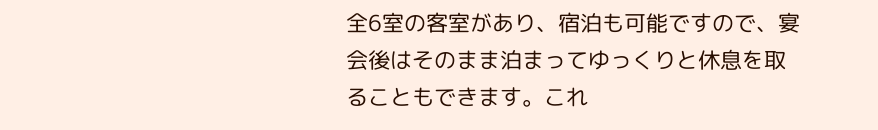全6室の客室があり、宿泊も可能ですので、宴会後はそのまま泊まってゆっくりと休息を取ることもできます。これ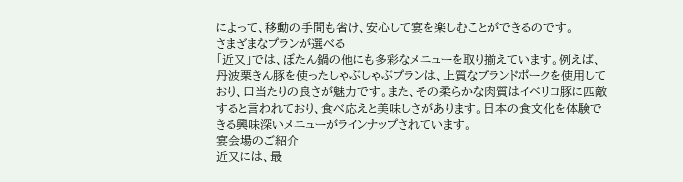によって、移動の手間も省け、安心して宴を楽しむことができるのです。
さまざまなプランが選べる
「近又」では、ぼたん鍋の他にも多彩なメニューを取り揃えています。例えば、丹波栗きん豚を使ったしゃぶしゃぶプランは、上質なブランドポークを使用しており、口当たりの良さが魅力です。また、その柔らかな肉質はイベリコ豚に匹敵すると言われており、食べ応えと美味しさがあります。日本の食文化を体験できる興味深いメニューがラインナップされています。
宴会場のご紹介
近又には、最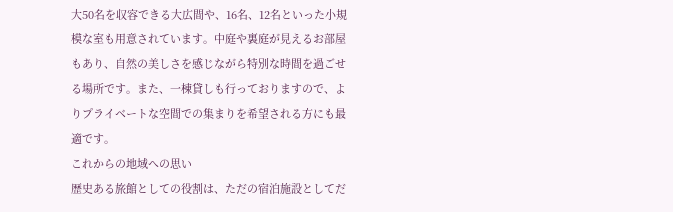大50名を収容できる大広間や、16名、12名といった小規模な室も用意されています。中庭や裏庭が見えるお部屋もあり、自然の美しさを感じながら特別な時間を過ごせる場所です。また、一棟貸しも行っておりますので、よりプライベートな空間での集まりを希望される方にも最適です。
これからの地域への思い
歴史ある旅館としての役割は、ただの宿泊施設としてだ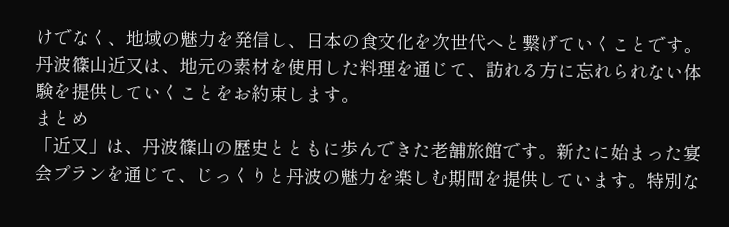けでなく、地域の魅力を発信し、日本の食文化を次世代へと繋げていくことです。丹波篠山近又は、地元の素材を使用した料理を通じて、訪れる方に忘れられない体験を提供していくことをお約束します。
まとめ
「近又」は、丹波篠山の歴史とともに歩んできた老舗旅館です。新たに始まった宴会プランを通じて、じっくりと丹波の魅力を楽しむ期間を提供しています。特別な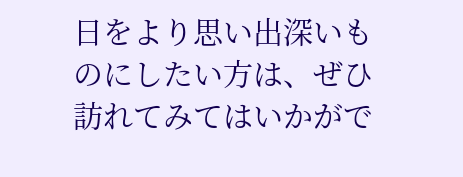日をより思い出深いものにしたい方は、ぜひ訪れてみてはいかがで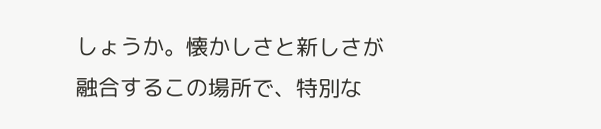しょうか。懐かしさと新しさが融合するこの場所で、特別な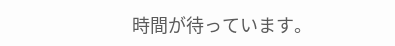時間が待っています。